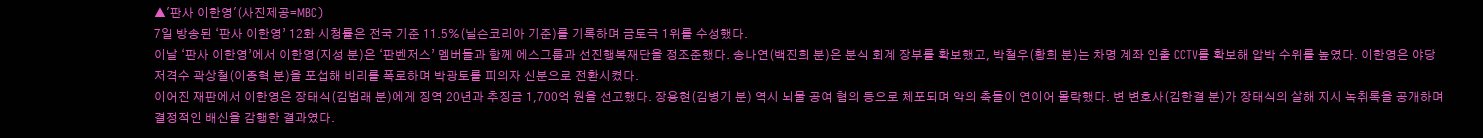▲'판사 이한영'(사진제공=MBC)
7일 방송된 ‘판사 이한영’ 12화 시청률은 전국 기준 11.5%(닐슨코리아 기준)를 기록하며 금토극 1위를 수성했다.
이날 ‘판사 이한영’에서 이한영(지성 분)은 ‘판벤저스’ 멤버들과 함께 에스그룹과 선진행복재단을 정조준했다. 송나연(백진희 분)은 분식 회계 장부를 확보했고, 박철우(황희 분)는 차명 계좌 인출 CCTV를 확보해 압박 수위를 높였다. 이한영은 야당 저격수 곽상철(이종혁 분)을 포섭해 비리를 폭로하며 박광토를 피의자 신분으로 전환시켰다.
이어진 재판에서 이한영은 장태식(김법래 분)에게 징역 20년과 추징금 1,700억 원을 선고했다. 장용현(김병기 분) 역시 뇌물 공여 혐의 등으로 체포되며 악의 축들이 연이어 몰락했다. 변 변호사(김한결 분)가 장태식의 살해 지시 녹취록을 공개하며 결정적인 배신을 감행한 결과였다.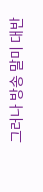그러나 방송 말미 대반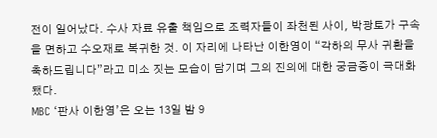전이 일어났다. 수사 자료 유출 책임으로 조력자들이 좌천된 사이, 박광토가 구속을 면하고 수오재로 복귀한 것. 이 자리에 나타난 이한영이 “각하의 무사 귀환을 축하드립니다”라고 미소 짓는 모습이 담기며 그의 진의에 대한 궁금증이 극대화됐다.
MBC ‘판사 이한영’은 오는 13일 밤 9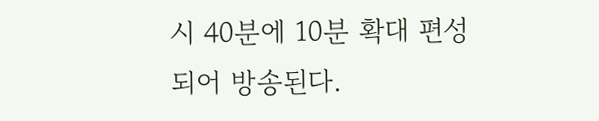시 40분에 10분 확대 편성되어 방송된다.